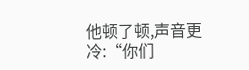他顿了顿,声音更冷:“你们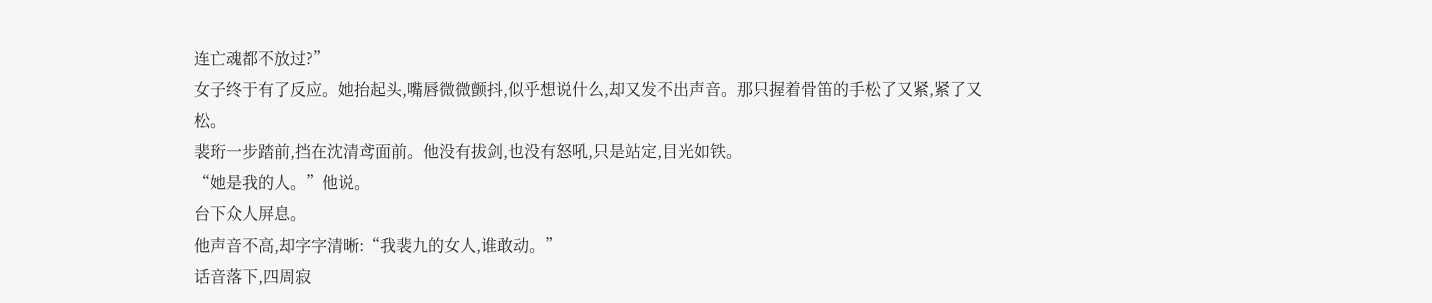连亡魂都不放过?”
女子终于有了反应。她抬起头,嘴唇微微颤抖,似乎想说什么,却又发不出声音。那只握着骨笛的手松了又紧,紧了又松。
裴珩一步踏前,挡在沈清鸢面前。他没有拔剑,也没有怒吼,只是站定,目光如铁。
“她是我的人。”他说。
台下众人屏息。
他声音不高,却字字清晰:“我裴九的女人,谁敢动。”
话音落下,四周寂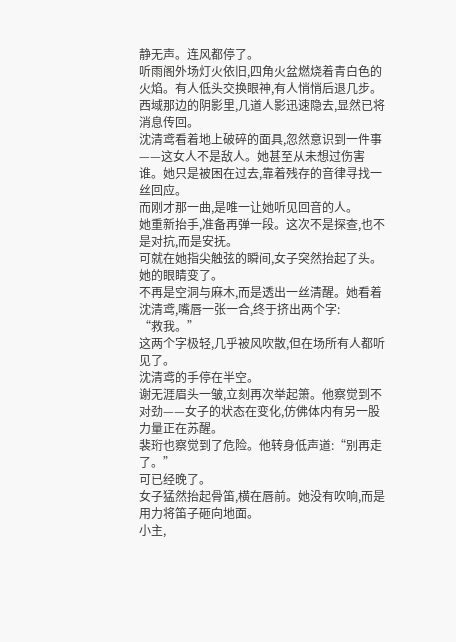静无声。连风都停了。
听雨阁外场灯火依旧,四角火盆燃烧着青白色的火焰。有人低头交换眼神,有人悄悄后退几步。西域那边的阴影里,几道人影迅速隐去,显然已将消息传回。
沈清鸢看着地上破碎的面具,忽然意识到一件事——这女人不是敌人。她甚至从未想过伤害谁。她只是被困在过去,靠着残存的音律寻找一丝回应。
而刚才那一曲,是唯一让她听见回音的人。
她重新抬手,准备再弹一段。这次不是探查,也不是对抗,而是安抚。
可就在她指尖触弦的瞬间,女子突然抬起了头。
她的眼睛变了。
不再是空洞与麻木,而是透出一丝清醒。她看着沈清鸢,嘴唇一张一合,终于挤出两个字:
“救我。”
这两个字极轻,几乎被风吹散,但在场所有人都听见了。
沈清鸢的手停在半空。
谢无涯眉头一皱,立刻再次举起箫。他察觉到不对劲——女子的状态在变化,仿佛体内有另一股力量正在苏醒。
裴珩也察觉到了危险。他转身低声道:“别再走了。”
可已经晚了。
女子猛然抬起骨笛,横在唇前。她没有吹响,而是用力将笛子砸向地面。
小主,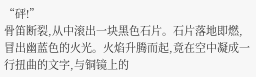“砰!”
骨笛断裂,从中滚出一块黑色石片。石片落地即燃,冒出幽蓝色的火光。火焰升腾而起,竟在空中凝成一行扭曲的文字,与铜镜上的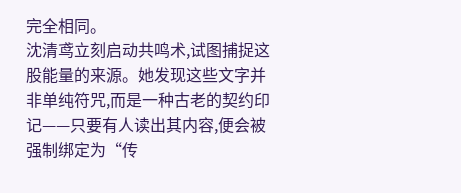完全相同。
沈清鸢立刻启动共鸣术,试图捕捉这股能量的来源。她发现这些文字并非单纯符咒,而是一种古老的契约印记——只要有人读出其内容,便会被强制绑定为“传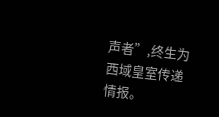声者”,终生为西域皇室传递情报。